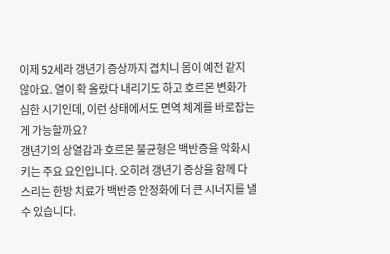이제 52세라 갱년기 증상까지 겹치니 몸이 예전 같지 않아요. 열이 확 올랐다 내리기도 하고 호르몬 변화가 심한 시기인데, 이런 상태에서도 면역 체계를 바로잡는 게 가능할까요?
갱년기의 상열감과 호르몬 불균형은 백반증을 악화시키는 주요 요인입니다. 오히려 갱년기 증상을 함께 다스리는 한방 치료가 백반증 안정화에 더 큰 시너지를 낼 수 있습니다.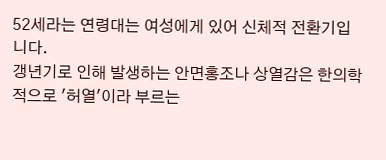52세라는 연령대는 여성에게 있어 신체적 전환기입니다.
갱년기로 인해 발생하는 안면홍조나 상열감은 한의학적으로 '허열'이라 부르는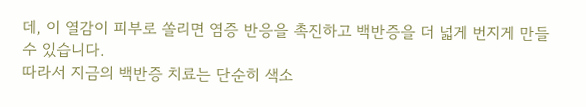데, 이 열감이 피부로 쏠리면 염증 반응을 촉진하고 백반증을 더 넓게 번지게 만들 수 있습니다.
따라서 지금의 백반증 치료는 단순히 색소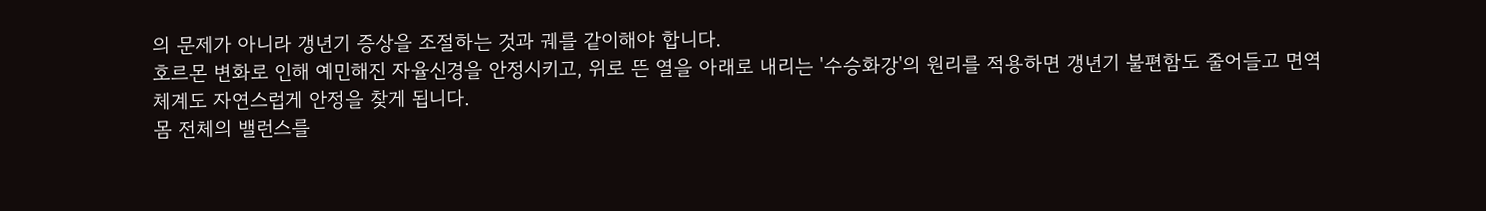의 문제가 아니라 갱년기 증상을 조절하는 것과 궤를 같이해야 합니다.
호르몬 변화로 인해 예민해진 자율신경을 안정시키고, 위로 뜬 열을 아래로 내리는 '수승화강'의 원리를 적용하면 갱년기 불편함도 줄어들고 면역 체계도 자연스럽게 안정을 찾게 됩니다.
몸 전체의 밸런스를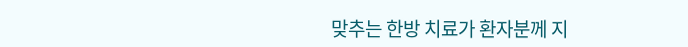맞추는 한방 치료가 환자분께 지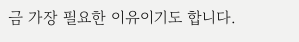금 가장 필요한 이유이기도 합니다.